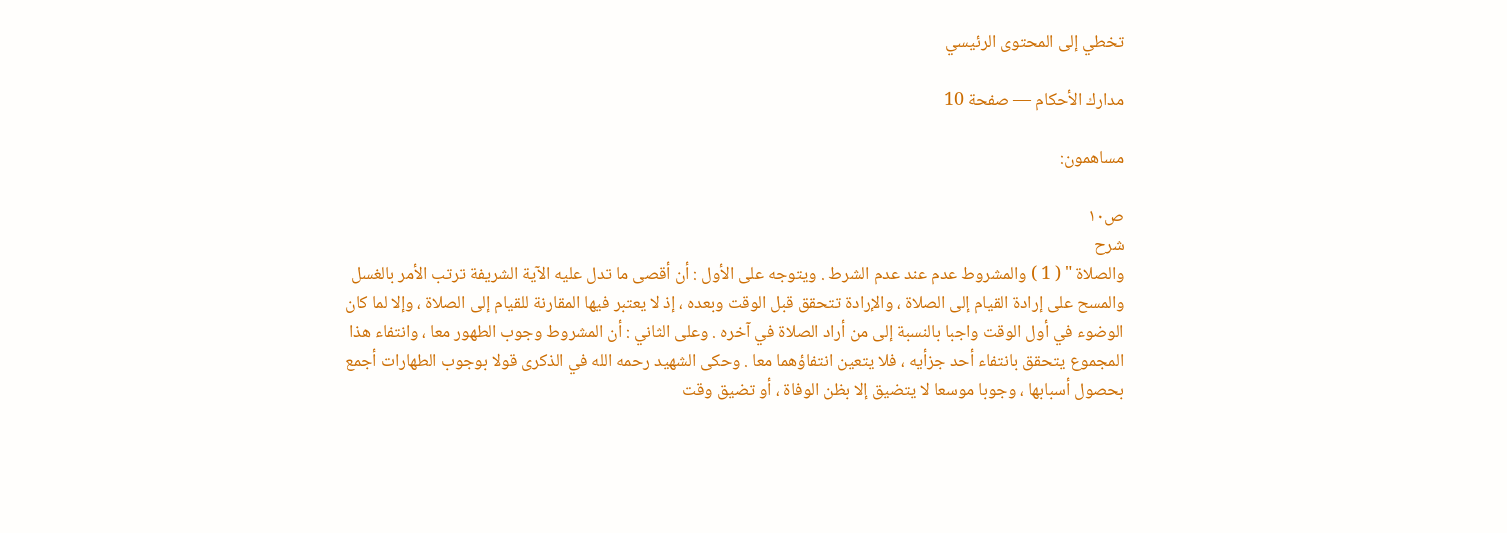تخطي إلى المحتوى الرئيسي

مدارك الأحكام — صفحة 10

مساهمون:

ص١٠
شرح
والصلاة " ( 1 ) والمشروط عدم عند عدم الشرط . ويتوجه على الأول : أن أقصى ما تدل عليه الآية الشريفة ترتب الأمر بالغسل والمسح على إرادة القيام إلى الصلاة ، والإرادة تتحقق قبل الوقت وبعده ، إذ لا يعتبر فيها المقارنة للقيام إلى الصلاة ، وإلا لما كان الوضوء في أول الوقت واجبا بالنسبة إلى من أراد الصلاة في آخره . وعلى الثاني : أن المشروط وجوب الطهور معا ، وانتفاء هذا المجموع يتحقق بانتفاء أحد جزأيه ، فلا يتعين انتفاؤهما معا . وحكى الشهيد رحمه الله في الذكرى قولا بوجوب الطهارات أجمع بحصول أسبابها ، وجوبا موسعا لا يتضيق إلا بظن الوفاة ، أو تضيق وقت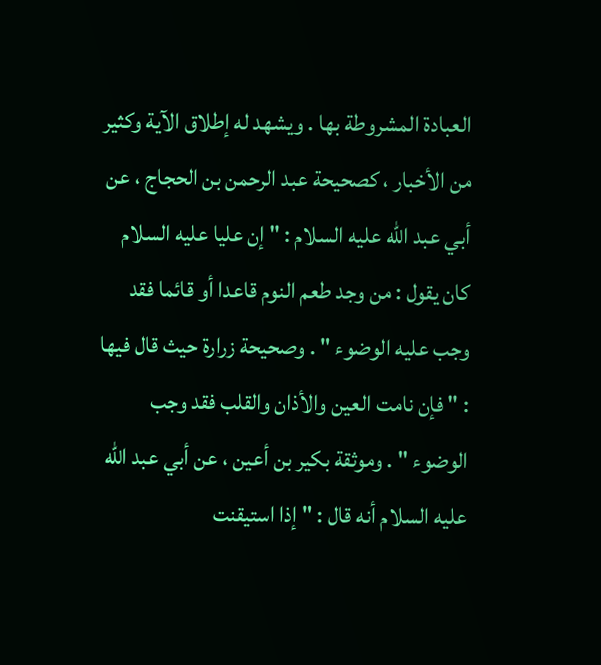العبادة المشروطة بها . ويشهد له إطلاق الآية وكثير من الأخبار ، كصحيحة عبد الرحمن بن الحجاج ، عن أبي عبد الله عليه السلام : " إن عليا عليه السلام كان يقول : من وجد طعم النوم قاعدا أو قائما فقد وجب عليه الوضوء " . وصحيحة زرارة حيث قال فيها : " فإن نامت العين والأذان والقلب فقد وجب الوضوء " . وموثقة بكير بن أعين ، عن أبي عبد الله عليه السلام أنه قال : " إذا استيقنت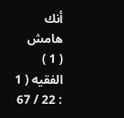أنك
هامش
( 1 ) الفقيه ( 1 : 22 / 67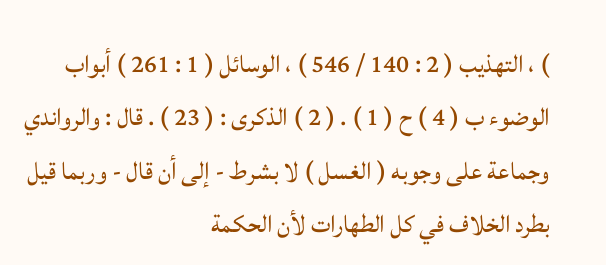) ، التهذيب ( 2 : 140 / 546 ) ، الوسائل ( 1 : 261 ) أبواب الوضوء ب ( 4 ) ح ( 1 ) . ( 2 ) الذكرى : ( 23 ) . قال : والرواندي وجماعة على وجوبه ( الغسل ) لا بشرط - إلى أن قال - وربما قيل بطرد الخلاف في كل الطهارات لأن الحكمة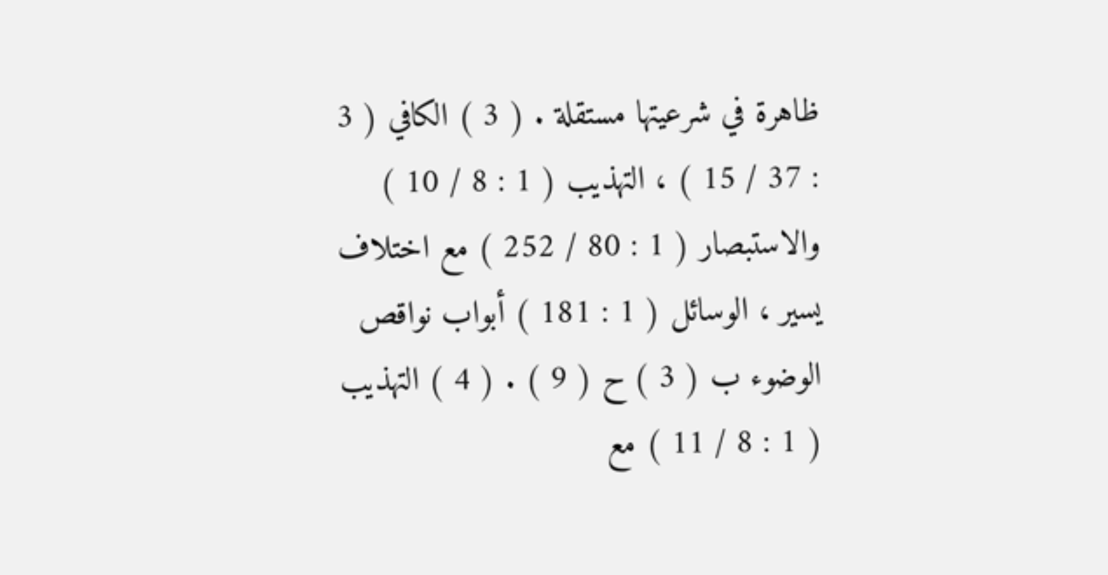ظاهرة في شرعيتها مستقلة . ( 3 ) الكافي ( 3 : 37 / 15 ) ، التهذيب ( 1 : 8 / 10 ) والاستبصار ( 1 : 80 / 252 ) مع اختلاف يسير ، الوسائل ( 1 : 181 ) أبواب نواقص الوضوء ب ( 3 ) ح ( 9 ) . ( 4 ) التهذيب ( 1 : 8 / 11 ) مع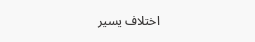اختلاف يسير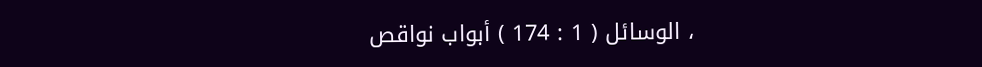، الوسائل ( 1 : 174 ) أبواب نواقص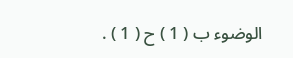الوضوء ب ( 1 ) ح ( 1 ) .